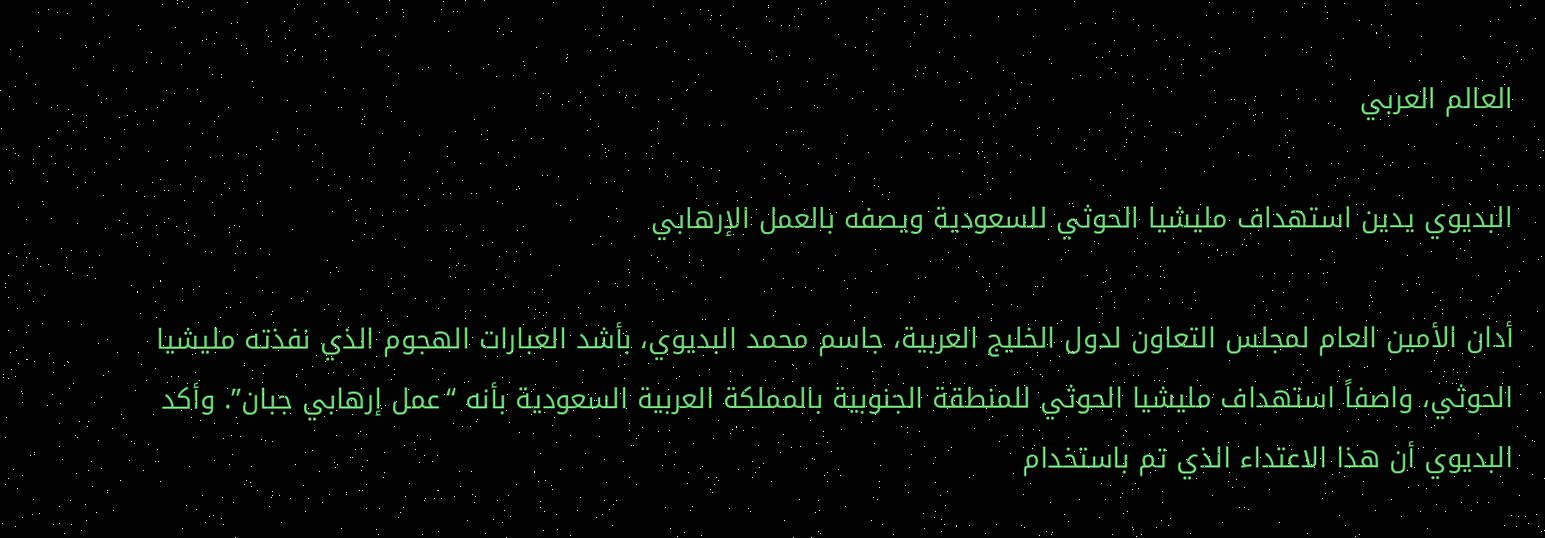العالم العربي

البديوي يدين استهداف مليشيا الحوثي للسعودية ويصفه بالعمل الإرهابي

أدان الأمين العام لمجلس التعاون لدول الخليج العربية، جاسم محمد البديوي، بأشد العبارات الهجوم الذي نفذته مليشيا الحوثي، واصفاً استهداف مليشيا الحوثي للمنطقة الجنوبية بالمملكة العربية السعودية بأنه “عمل إرهابي جبان”. وأكد البديوي أن هذا الاعتداء الذي تم باستخدام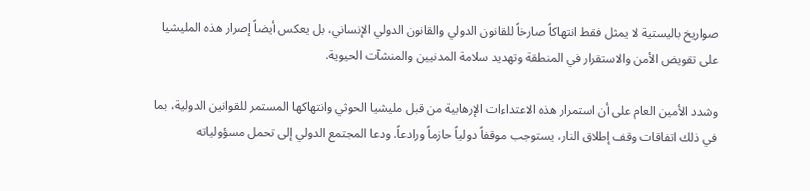صواريخ باليستية لا يمثل فقط انتهاكاً صارخاً للقانون الدولي والقانون الدولي الإنساني، بل يعكس أيضاً إصرار هذه المليشيا على تقويض الأمن والاستقرار في المنطقة وتهديد سلامة المدنيين والمنشآت الحيوية.

وشدد الأمين العام على أن استمرار هذه الاعتداءات الإرهابية من قبل مليشيا الحوثي وانتهاكها المستمر للقوانين الدولية، بما في ذلك اتفاقات وقف إطلاق النار، يستوجب موقفاً دولياً حازماً ورادعاً. ودعا المجتمع الدولي إلى تحمل مسؤولياته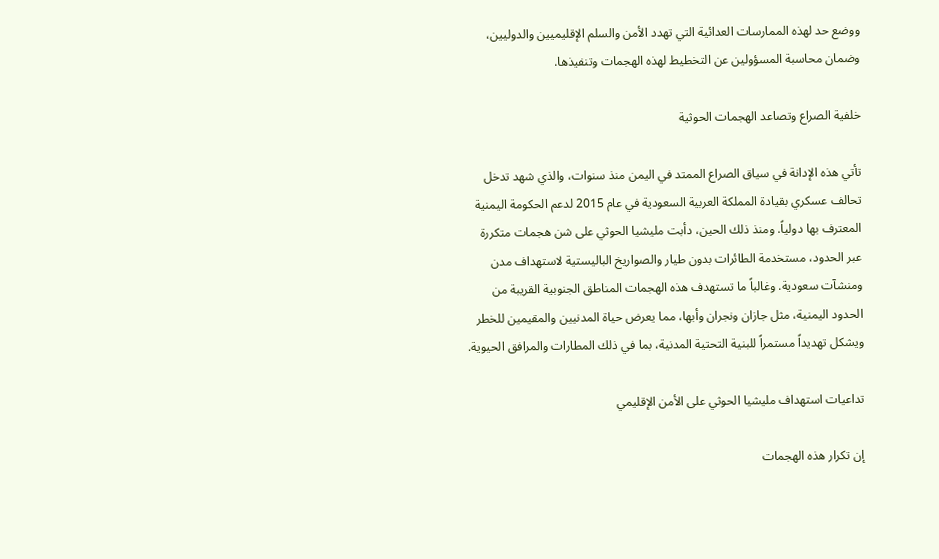ووضع حد لهذه الممارسات العدائية التي تهدد الأمن والسلم الإقليميين والدوليين، وضمان محاسبة المسؤولين عن التخطيط لهذه الهجمات وتنفيذها.

خلفية الصراع وتصاعد الهجمات الحوثية

تأتي هذه الإدانة في سياق الصراع الممتد في اليمن منذ سنوات، والذي شهد تدخل تحالف عسكري بقيادة المملكة العربية السعودية في عام 2015 لدعم الحكومة اليمنية المعترف بها دولياً. ومنذ ذلك الحين، دأبت مليشيا الحوثي على شن هجمات متكررة عبر الحدود، مستخدمة الطائرات بدون طيار والصواريخ الباليستية لاستهداف مدن ومنشآت سعودية. وغالباً ما تستهدف هذه الهجمات المناطق الجنوبية القريبة من الحدود اليمنية، مثل جازان ونجران وأبها، مما يعرض حياة المدنيين والمقيمين للخطر ويشكل تهديداً مستمراً للبنية التحتية المدنية، بما في ذلك المطارات والمرافق الحيوية.

تداعيات استهداف مليشيا الحوثي على الأمن الإقليمي

إن تكرار هذه الهجمات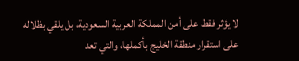لا يؤثر فقط على أمن المملكة العربية السعودية، بل يلقي بظلاله على استقرار منطقة الخليج بأكملها، والتي تعد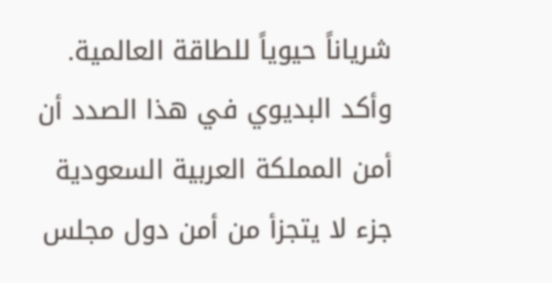شرياناً حيوياً للطاقة العالمية. وأكد البديوي في هذا الصدد أن أمن المملكة العربية السعودية جزء لا يتجزأ من أمن دول مجلس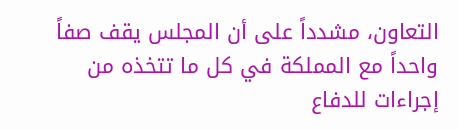التعاون، مشدداً على أن المجلس يقف صفاً واحداً مع المملكة في كل ما تتخذه من إجراءات للدفاع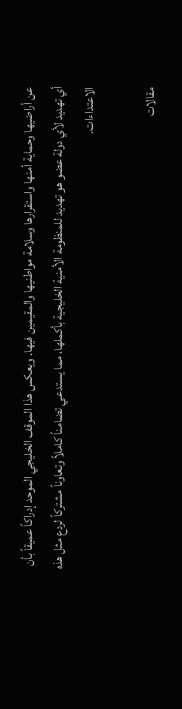عن أراضيها وحماية أمنها واستقرارها وسلامة مواطنيها والمقيمين فيها. ويعكس هذا الموقف الخليجي الموحد إدراكاً عميقاً بأن أي تهديد لأي دولة عضو هو تهديد للمنظومة الأمنية الخليجية بأكملها، مما يستدعي تضامناً كاملاً وتعاوناً مشتركاً لردع مثل هذه الاعتداءات.

مقالات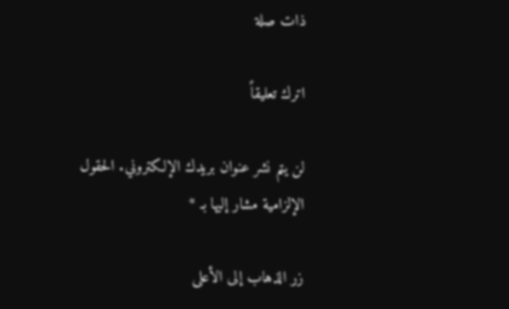ذات صلة

اترك تعليقاً

لن يتم نشر عنوان بريدك الإلكتروني. الحقول الإلزامية مشار إليها بـ *

زر الذهاب إلى الأعلى